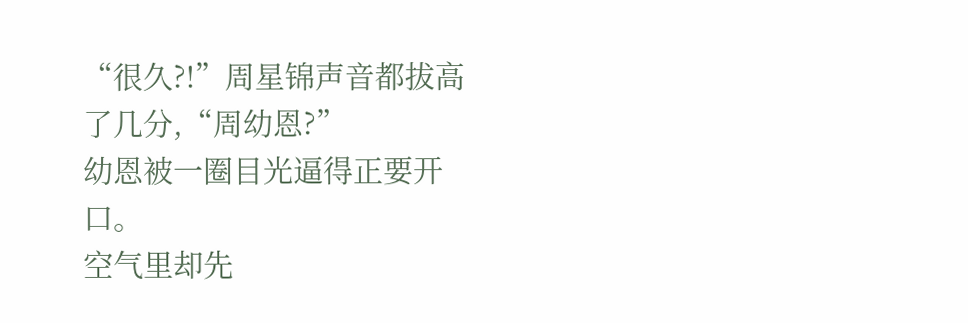“很久?!”周星锦声音都拔高了几分,“周幼恩?”
幼恩被一圈目光逼得正要开口。
空气里却先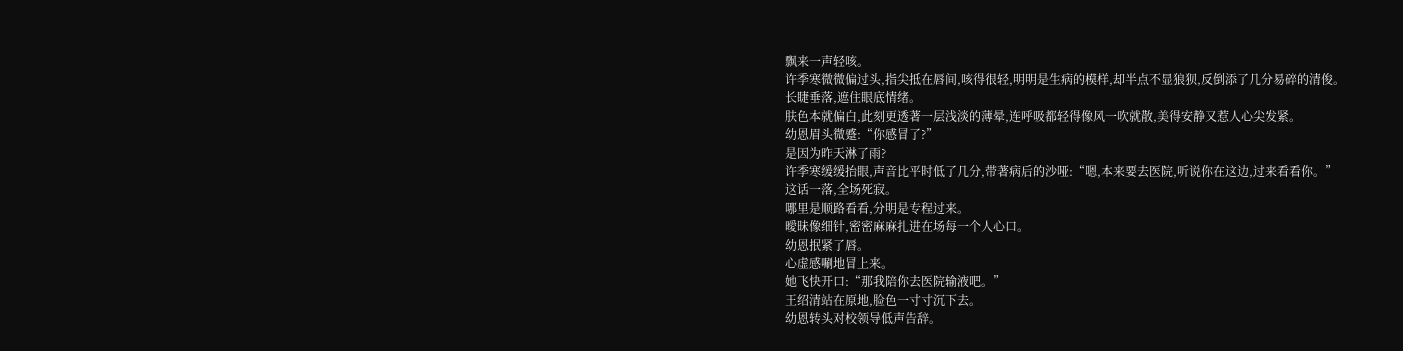飘来一声轻咳。
许季寒微微偏过头,指尖抵在唇间,咳得很轻,明明是生病的模样,却半点不显狼狈,反倒添了几分易碎的清俊。
长睫垂落,遮住眼底情绪。
肤色本就偏白,此刻更透著一层浅淡的薄晕,连呼吸都轻得像风一吹就散,美得安静又惹人心尖发紧。
幼恩眉头微蹙:“你感冒了?”
是因为昨天淋了雨?
许季寒缓缓抬眼,声音比平时低了几分,带著病后的沙哑:“嗯,本来要去医院,听说你在这边,过来看看你。”
这话一落,全场死寂。
哪里是顺路看看,分明是专程过来。
曖昧像细针,密密麻麻扎进在场每一个人心口。
幼恩抿紧了唇。
心虚感唰地冒上来。
她飞快开口:“那我陪你去医院输液吧。”
王绍清站在原地,脸色一寸寸沉下去。
幼恩转头对校领导低声告辞。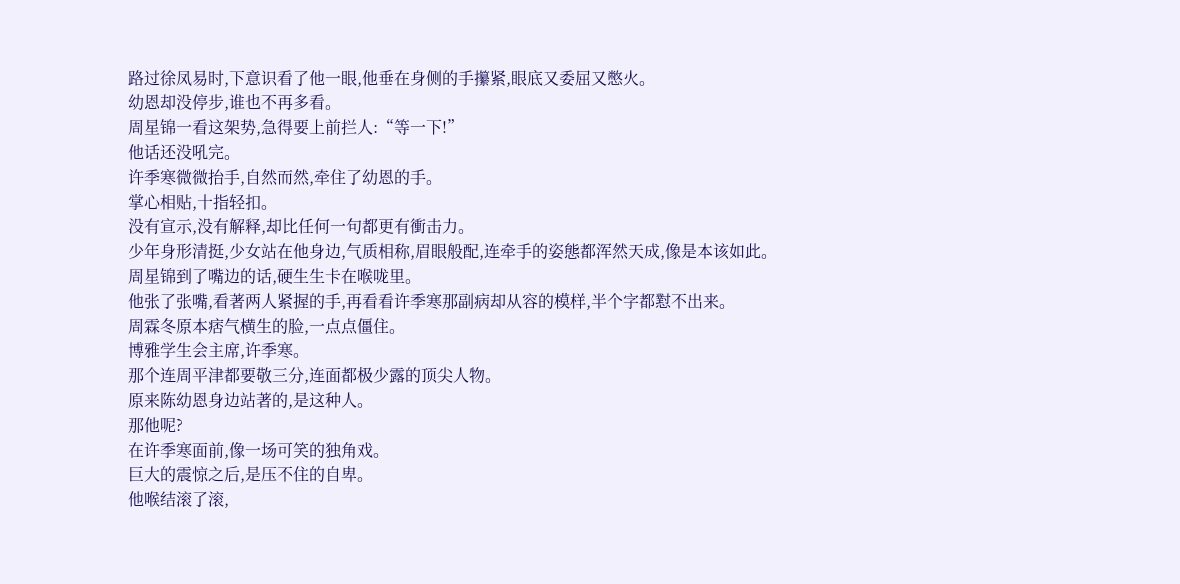路过徐凤易时,下意识看了他一眼,他垂在身侧的手攥紧,眼底又委屈又憋火。
幼恩却没停步,谁也不再多看。
周星锦一看这架势,急得要上前拦人:“等一下!”
他话还没吼完。
许季寒微微抬手,自然而然,牵住了幼恩的手。
掌心相贴,十指轻扣。
没有宣示,没有解释,却比任何一句都更有衝击力。
少年身形清挺,少女站在他身边,气质相称,眉眼般配,连牵手的姿態都浑然天成,像是本该如此。
周星锦到了嘴边的话,硬生生卡在喉咙里。
他张了张嘴,看著两人紧握的手,再看看许季寒那副病却从容的模样,半个字都懟不出来。
周霖冬原本痞气横生的脸,一点点僵住。
博雅学生会主席,许季寒。
那个连周平津都要敬三分,连面都极少露的顶尖人物。
原来陈幼恩身边站著的,是这种人。
那他呢?
在许季寒面前,像一场可笑的独角戏。
巨大的震惊之后,是压不住的自卑。
他喉结滚了滚,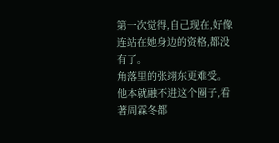第一次觉得,自己现在,好像连站在她身边的资格,都没有了。
角落里的张翊东更难受。
他本就融不进这个圈子,看著周霖冬都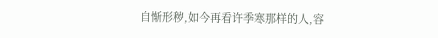自惭形秽,如今再看许季寒那样的人,容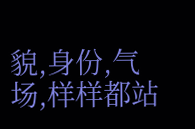貌,身份,气场,样样都站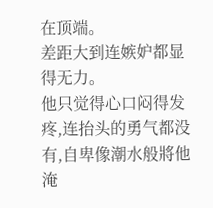在顶端。
差距大到连嫉妒都显得无力。
他只觉得心口闷得发疼,连抬头的勇气都没有,自卑像潮水般將他淹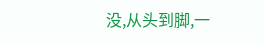没,从头到脚,一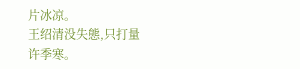片冰凉。
王绍清没失態,只打量许季寒。